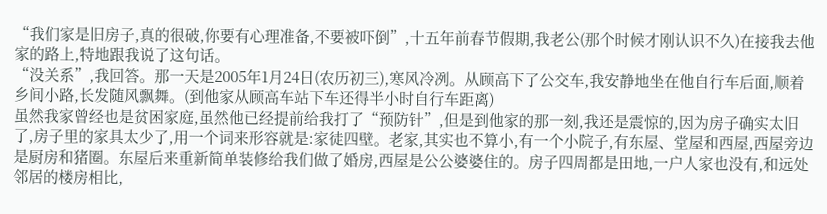“我们家是旧房子,真的很破,你要有心理准备,不要被吓倒”,十五年前春节假期,我老公(那个时候才刚认识不久)在接我去他家的路上,特地跟我说了这句话。
“没关系”,我回答。那一天是2005年1月24日(农历初三),寒风冷冽。从顾高下了公交车,我安静地坐在他自行车后面,顺着乡间小路,长发随风飘舞。(到他家从顾高车站下车还得半小时自行车距离)
虽然我家曾经也是贫困家庭,虽然他已经提前给我打了“预防针”,但是到他家的那一刻,我还是震惊的,因为房子确实太旧了,房子里的家具太少了,用一个词来形容就是:家徒四壁。老家,其实也不算小,有一个小院子,有东屋、堂屋和西屋,西屋旁边是厨房和猪圈。东屋后来重新简单装修给我们做了婚房,西屋是公公婆婆住的。房子四周都是田地,一户人家也没有,和远处邻居的楼房相比,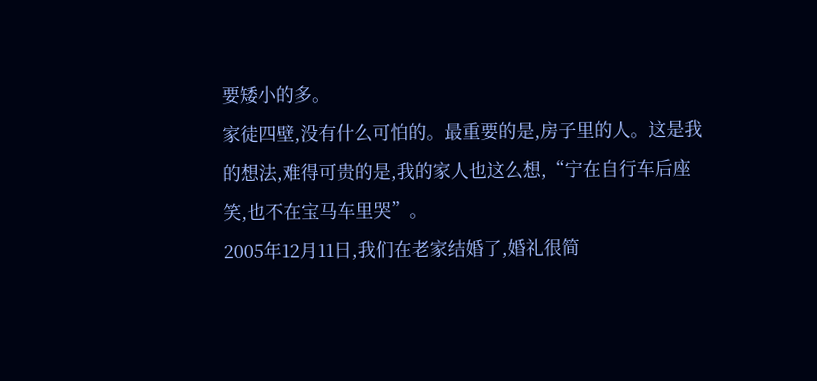要矮小的多。
家徒四壁,没有什么可怕的。最重要的是,房子里的人。这是我的想法,难得可贵的是,我的家人也这么想,“宁在自行车后座笑,也不在宝马车里哭”。
2005年12月11日,我们在老家结婚了,婚礼很简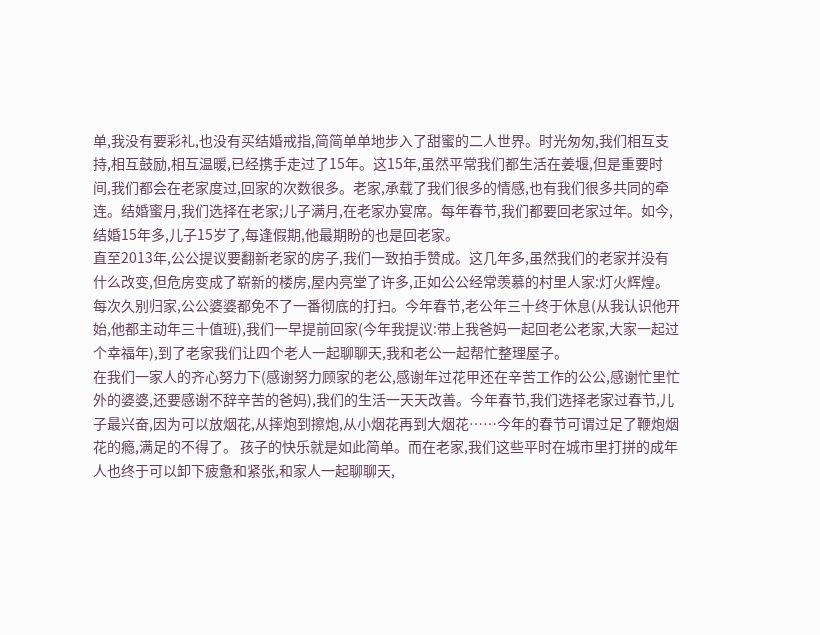单,我没有要彩礼,也没有买结婚戒指,简简单单地步入了甜蜜的二人世界。时光匆匆,我们相互支持,相互鼓励,相互温暖,已经携手走过了15年。这15年,虽然平常我们都生活在姜堰,但是重要时间,我们都会在老家度过,回家的次数很多。老家,承载了我们很多的情感,也有我们很多共同的牵连。结婚蜜月,我们选择在老家;儿子满月,在老家办宴席。每年春节,我们都要回老家过年。如今,结婚15年多,儿子15岁了,每逢假期,他最期盼的也是回老家。
直至2013年,公公提议要翻新老家的房子,我们一致拍手赞成。这几年多,虽然我们的老家并没有什么改变,但危房变成了崭新的楼房,屋内亮堂了许多,正如公公经常羡慕的村里人家:灯火辉煌。每次久别归家,公公婆婆都免不了一番彻底的打扫。今年春节,老公年三十终于休息(从我认识他开始,他都主动年三十值班),我们一早提前回家(今年我提议:带上我爸妈一起回老公老家,大家一起过个幸福年),到了老家我们让四个老人一起聊聊天,我和老公一起帮忙整理屋子。
在我们一家人的齐心努力下(感谢努力顾家的老公,感谢年过花甲还在辛苦工作的公公,感谢忙里忙外的婆婆,还要感谢不辞辛苦的爸妈),我们的生活一天天改善。今年春节,我们选择老家过春节,儿子最兴奋,因为可以放烟花,从摔炮到擦炮,从小烟花再到大烟花……今年的春节可谓过足了鞭炮烟花的瘾,满足的不得了。 孩子的快乐就是如此简单。而在老家,我们这些平时在城市里打拼的成年人也终于可以卸下疲惫和紧张,和家人一起聊聊天,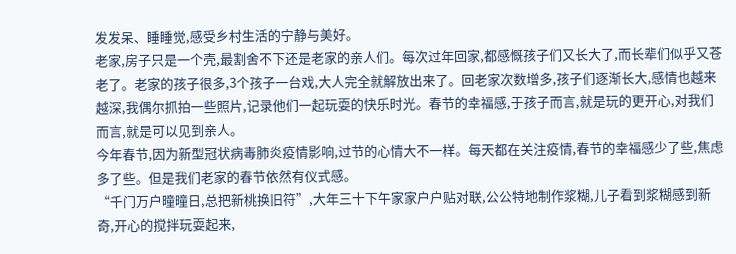发发呆、睡睡觉,感受乡村生活的宁静与美好。
老家,房子只是一个壳,最割舍不下还是老家的亲人们。每次过年回家,都感慨孩子们又长大了,而长辈们似乎又苍老了。老家的孩子很多,3个孩子一台戏,大人完全就解放出来了。回老家次数增多,孩子们逐渐长大,感情也越来越深,我偶尔抓拍一些照片,记录他们一起玩耍的快乐时光。春节的幸福感,于孩子而言,就是玩的更开心,对我们而言,就是可以见到亲人。
今年春节,因为新型冠状病毒肺炎疫情影响,过节的心情大不一样。每天都在关注疫情,春节的幸福感少了些,焦虑多了些。但是我们老家的春节依然有仪式感。
“千门万户曈曈日,总把新桃换旧符”,大年三十下午家家户户贴对联,公公特地制作浆糊,儿子看到浆糊感到新奇,开心的搅拌玩耍起来,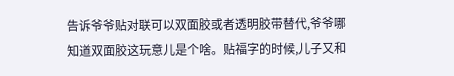告诉爷爷贴对联可以双面胶或者透明胶带替代,爷爷哪知道双面胶这玩意儿是个啥。贴福字的时候,儿子又和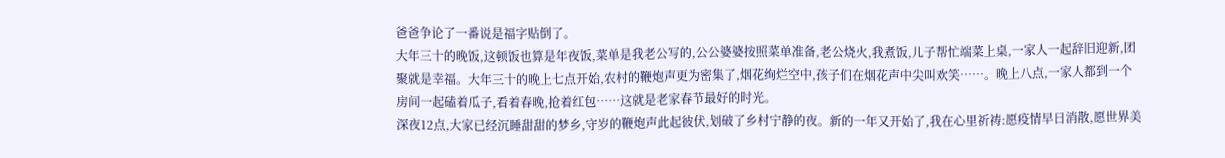爸爸争论了一番说是福字贴倒了。
大年三十的晚饭,这顿饭也算是年夜饭,菜单是我老公写的,公公婆婆按照菜单准备,老公烧火,我煮饭,儿子帮忙端菜上桌,一家人一起辞旧迎新,团聚就是幸福。大年三十的晚上七点开始,农村的鞭炮声更为密集了,烟花绚烂空中,孩子们在烟花声中尖叫欢笑……。晚上八点,一家人都到一个房间一起磕着瓜子,看着春晚,抢着红包……这就是老家春节最好的时光。
深夜12点,大家已经沉睡甜甜的梦乡,守岁的鞭炮声此起彼伏,划破了乡村宁静的夜。新的一年又开始了,我在心里祈祷:愿疫情早日消散,愿世界美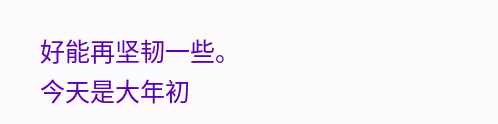好能再坚韧一些。
今天是大年初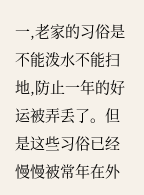一,老家的习俗是不能泼水不能扫地,防止一年的好运被弄丢了。但是这些习俗已经慢慢被常年在外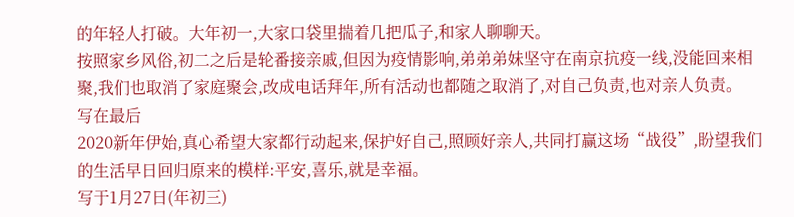的年轻人打破。大年初一,大家口袋里揣着几把瓜子,和家人聊聊天。
按照家乡风俗,初二之后是轮番接亲戚,但因为疫情影响,弟弟弟妹坚守在南京抗疫一线,没能回来相聚,我们也取消了家庭聚会,改成电话拜年,所有活动也都随之取消了,对自己负责,也对亲人负责。
写在最后
2020新年伊始,真心希望大家都行动起来,保护好自己,照顾好亲人,共同打赢这场“战役”,盼望我们的生活早日回归原来的模样:平安,喜乐,就是幸福。
写于1月27日(年初三)